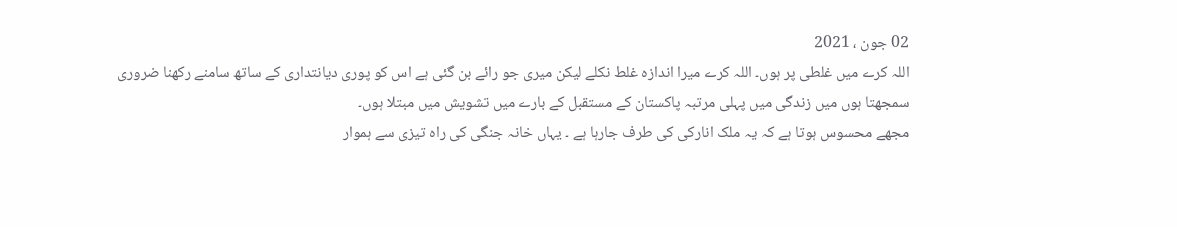02 جون ، 2021
اللہ کرے میں غلطی پر ہوں۔ اللہ کرے میرا اندازہ غلط نکلے لیکن میری جو رائے بن گئی ہے اس کو پوری دیانتداری کے ساتھ سامنے رکھنا ضروری سمجھتا ہوں میں زندگی میں پہلی مرتبہ پاکستان کے مستقبل کے بارے میں تشویش میں مبتلا ہوں۔
مجھے محسوس ہوتا ہے کہ یہ ملک انارکی کی طرف جارہا ہے ۔ یہاں خانہ جنگی کی راہ تیزی سے ہموار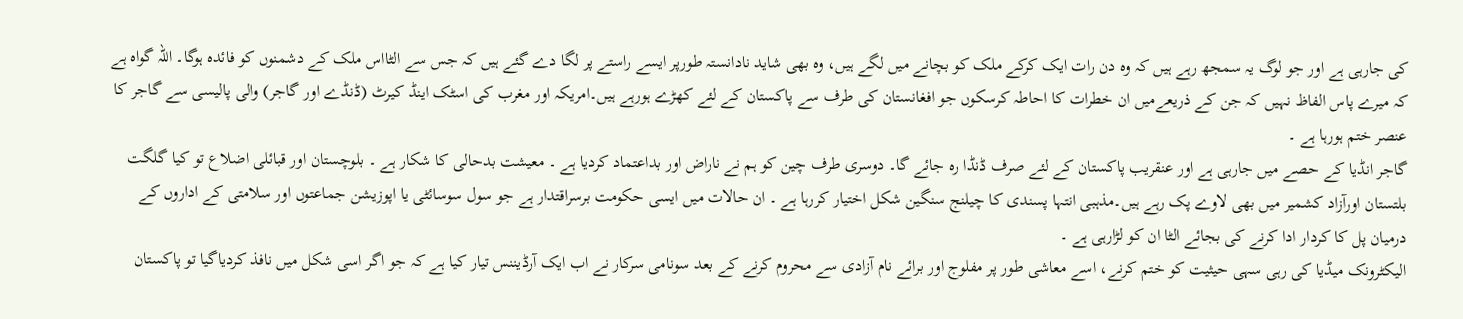کی جارہی ہے اور جو لوگ یہ سمجھ رہے ہیں کہ وہ دن رات ایک کرکے ملک کو بچانے میں لگے ہیں، وہ بھی شاید نادانستہ طورپر ایسے راستے پر لگا دے گئے ہیں کہ جس سے الٹااس ملک کے دشمنوں کو فائدہ ہوگا۔ اللہ گواہ ہے کہ میرے پاس الفاظ نہیں کہ جن کے ذریعےمیں ان خطرات کا احاطہ کرسکوں جو افغانستان کی طرف سے پاکستان کے لئے کھڑے ہورہے ہیں۔امریکہ اور مغرب کی اسٹک اینڈ کیرٹ (ڈنڈے اور گاجر) والی پالیسی سے گاجر کا عنصر ختم ہورہا ہے ۔
گاجر انڈیا کے حصے میں جارہی ہے اور عنقریب پاکستان کے لئے صرف ڈنڈا رہ جائے گا۔ دوسری طرف چین کو ہم نے ناراض اور بداعتماد کردیا ہے ۔ معیشت بدحالی کا شکار ہے ۔ بلوچستان اور قبائلی اضلاع تو کیا گلگت بلتستان اورآزاد کشمیر میں بھی لاوے پک رہے ہیں۔مذہبی انتہا پسندی کا چیلنج سنگین شکل اختیار کررہا ہے ۔ ان حالات میں ایسی حکومت برسراقتدار ہے جو سول سوسائٹی یا اپوزیشن جماعتوں اور سلامتی کے اداروں کے درمیان پل کا کردار ادا کرنے کی بجائے الٹا ان کو لڑارہی ہے ۔
الیکٹرونک میڈیا کی رہی سہی حیثیت کو ختم کرنے، اسے معاشی طور پر مفلوج اور برائے نام آزادی سے محروم کرنے کے بعد سونامی سرکار نے اب ایک آرڈیننس تیار کیا ہے کہ جو اگر اسی شکل میں نافذ کردیاگیا تو پاکستان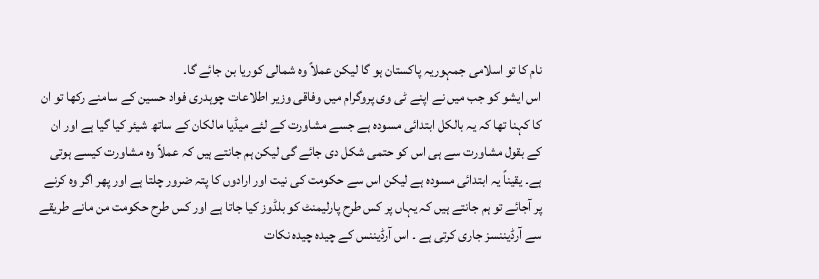نام کا تو اسلامی جمہوریہ پاکستان ہو گا لیکن عملاً وہ شمالی کوریا بن جائے گا۔
اس ایشو کو جب میں نے اپنے ٹی وی پروگرام میں وفاقی وزیر اطلاعات چوہدری فواد حسین کے سامنے رکھا تو ان کا کہنا تھا کہ یہ بالکل ابتدائی مسودہ ہے جسے مشاورت کے لئے میڈیا مالکان کے ساتھ شیئر کیا گیا ہے اور ان کے بقول مشاورت سے ہی اس کو حتمی شکل دی جائے گی لیکن ہم جانتے ہیں کہ عملاً وہ مشاورت کیسے ہوتی ہے۔ یقیناً یہ ابتدائی مسودہ ہے لیکن اس سے حکومت کی نیت اور ارادوں کا پتہ ضرور چلتا ہے اور پھر اگر وہ کرنے پر آجائے تو ہم جانتے ہیں کہ یہاں پر کس طرح پارلیمنٹ کو بلڈوز کیا جاتا ہے اور کس طرح حکومت من مانے طریقے سے آرڈیننسز جاری کرتی ہے ۔ اس آرڈیننس کے چیدہ چیدہ نکات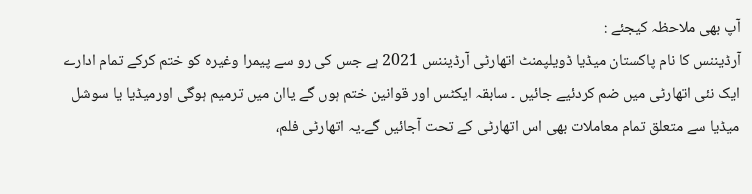آپ بھی ملاحظہ کیجئے :
آرڈیننس کا نام پاکستان میڈیا ڈویلپمنٹ اتھارٹی آرڈیننس 2021 ہے جس کی رو سے پیمرا وغیرہ کو ختم کرکے تمام ادارے ایک نئی اتھارٹی میں ضم کردئیے جائیں ۔ سابقہ ایکٹس اور قوانین ختم ہوں گے یاان میں ترمیم ہوگی اورمیڈیا یا سوشل میڈیا سے متعلق تمام معاملات بھی اس اتھارٹی کے تحت آجائیں گے۔یہ اتھارٹی فلم،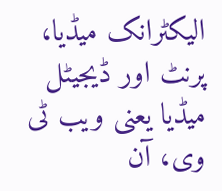الیکٹرانک میڈیا، پرنٹ اور ڈیجیٹل میڈیا یعنی ویب ٹی وی، آن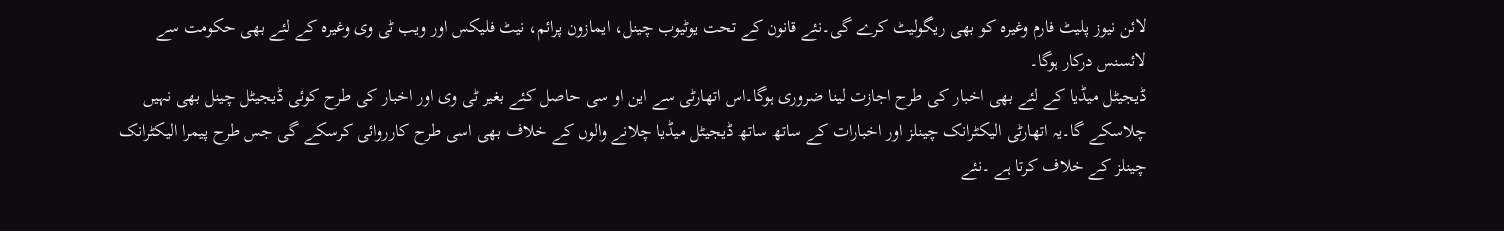لائن نیوز پلیٹ فارم وغیرہ کو بھی ریگولیٹ کرے گی۔نئے قانون کے تحت یوٹیوب چینل، ایمازون پرائم، نیٹ فلیکس اور ویب ٹی وی وغیرہ کے لئے بھی حکومت سے لائسنس درکار ہوگا۔
ڈیجیٹل میڈیا کے لئے بھی اخبار کی طرح اجازت لینا ضروری ہوگا۔اس اتھارٹی سے این او سی حاصل کئے بغیر ٹی وی اور اخبار کی طرح کوئی ڈیجیٹل چینل بھی نہیں چلاسکے گا۔یہ اتھارٹی الیکٹرانک چینلز اور اخبارات کے ساتھ ساتھ ڈیجیٹل میڈیا چلانے والوں کے خلاف بھی اسی طرح کارروائی کرسکے گی جس طرح پیمرا الیکٹرانک چینلز کے خلاف کرتا ہے ۔نئے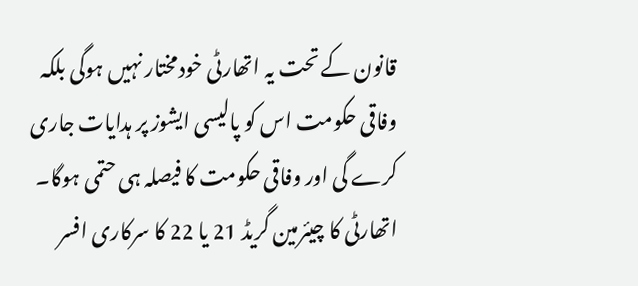قانون کے تحت یہ اتھارٹی خودمختار نہیں ہوگی بلکہ وفاقی حکومت اس کو پالیسی ایشوز پر ہدایات جاری کرے گی اور وفاقی حکومت کا فیصلہ ہی حتمی ہوگا۔
اتھارٹی کا چیئرمین گریڈ 21 یا 22 کا سرکاری افسر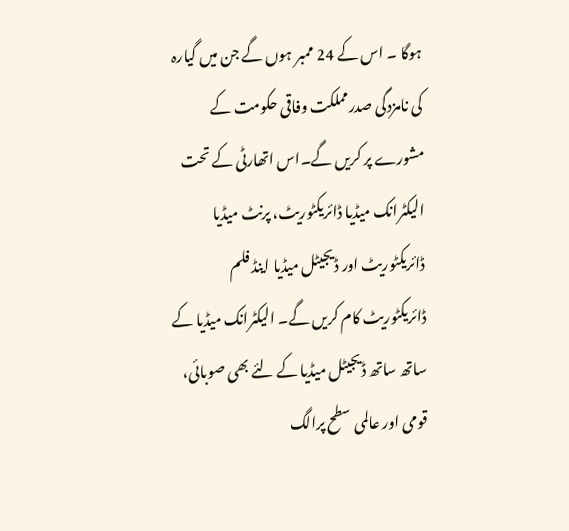ہوگا ۔ اس کے 24 ممبر ہوں گے جن میں گیارہ کی نامزدگی صدرمملکت وفاقی حکومت کے مشورے پر کریں گے۔اس اتھارٹی کے تحت الیکٹرانک میڈیا ڈائریکٹوریٹ، پرنٹ میڈیا ڈائریکٹوریٹ اور ڈیجیٹل میڈیا اینڈ فلم ڈائریکٹوریٹ کام کریں گے۔ الیکٹرانک میڈیا کے ساتھ ساتھ ڈیجیٹل میڈیا کے لئے بھی صوبائی، قومی اور عالمی سطح پرالگ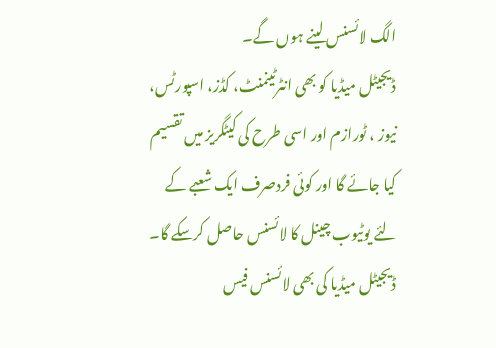الگ لائسنس لینے ہوں گے۔
ڈیجیٹل میڈیا کو بھی انٹرٹینمنٹ، کڈز، اسپورٹس، نیوز ، ٹورازم اور اسی طرح کی کیٹگریز میں تقسیم کیا جائے گا اور کوئی فردصرف ایک شعبے کے لئے یوٹیوب چینل کا لائسنس حاصل کرسکے گا۔ ڈیجیٹل میڈیا کی بھی لائسنس فیس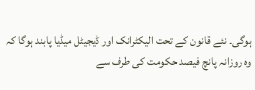ہوگی۔ نئے قانون کے تحت الیکٹرانک اور ڈیجیٹل میڈیا پابند ہوگا کہ وہ روزانہ پانچ فیصد حکومت کی طرف سے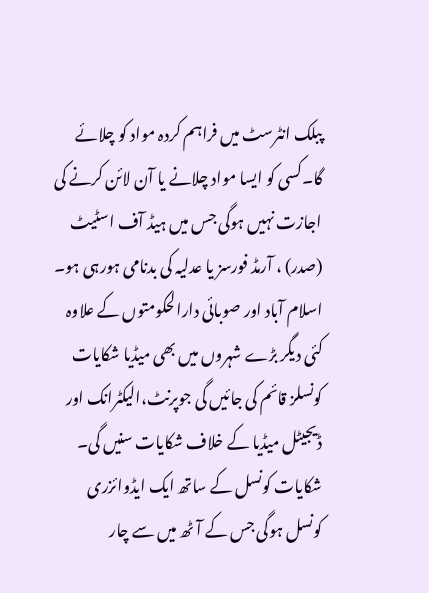پبلک انٹرسٹ میں فراہم کردہ مواد کو چلائے گا۔کسی کو ایسا مواد چلانے یا آن لائن کرنے کی اجازت نہیں ہوگی جس میں ہیڈ آف اسٹیٹ (صدر) ، آرمڈ فورسز یا عدلیہ کی بدنامی ہورہی ہو۔
اسلام آباد اور صوبائی دارالحکومتوں کے علاوہ کئی دیگر بڑے شہروں میں بھی میڈیا شکایات کونسلز قائم کی جائیں گی جوپرنٹ،الیکٹرانک اور ڈیجیٹل میڈیا کے خلاف شکایات سنیں گی۔ شکایات کونسل کے ساتھ ایک ایڈوائزری کونسل ہوگی جس کے آٹھ میں سے چار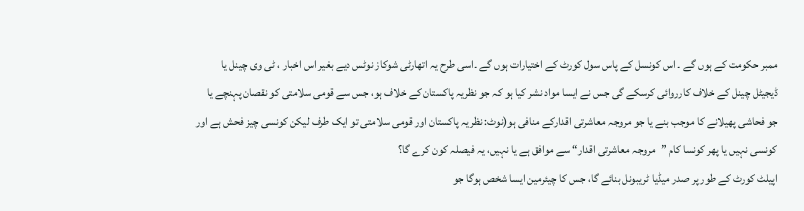ممبر حکومت کے ہوں گے ۔ اس کونسل کے پاس سول کورٹ کے اختیارات ہوں گے ۔اسی طرح یہ اتھارٹی شوکاز نوٹس دیے بغیر اس اخبار ، ٹی وی چینل یا ڈیجیٹل چینل کے خلاف کارروائی کرسکے گی جس نے ایسا مواد نشر کیا ہو کہ جو نظریہ پاکستان کے خلاف ہو، جس سے قومی سلامتی کو نقصان پہنچے یا جو فحاشی پھیلانے کا موجب بنے یا جو مروجہ معاشرتی اقدارکے منافی ہو(نوٹ: نظریہ پاکستان اور قومی سلامتی تو ایک طرف لیکن کونسی چیز فحش ہے اور کونسی نہیں یا پھر کونسا کام ”مروجہ معاشرتی اقدار“ سے موافق ہے یا نہیں، یہ فیصلہ کون کرے گا؟
اپیلٹ کورٹ کے طور پر صدر میڈیا ٹریبونل بنائے گا، جس کا چیئرمین ایسا شخص ہوگا جو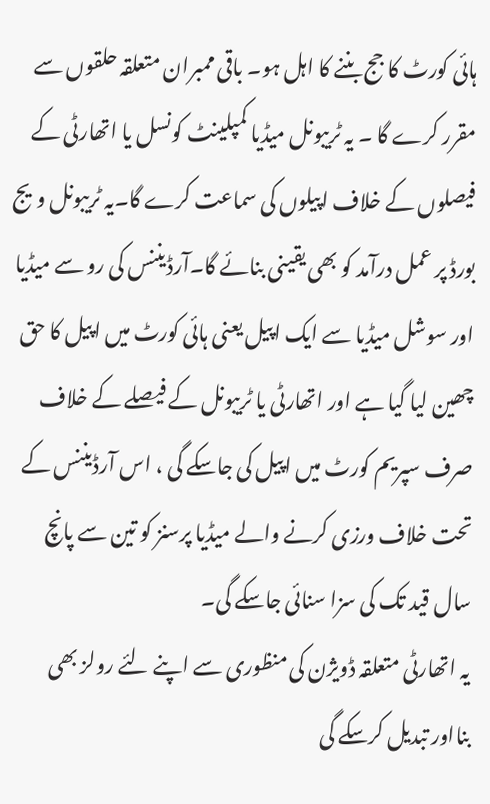ہائی کورٹ کا جج بننے کا اہل ہو۔ باقی ممبران متعلقہ حلقوں سے مقرر کرے گا ۔ یہ ٹریبونل میڈیا کمپلینٹ کونسل یا اتھارٹی کے فیصلوں کے خلاف اپیلوں کی سماعت کرے گا۔یہ ٹریبونل ویج بورڈ پر عمل درآمد کو بھی یقینی بنائے گا۔آرڈیننس کی رو سے میڈیا اور سوشل میڈیا سے ایک اپیل یعنی ہائی کورٹ میں اپیل کا حق چھین لیا گیا ہے اور اتھارٹی یا ٹریبونل کے فیصلے کے خلاف صرف سپریم کورٹ میں اپیل کی جاسکے گی ، اس آرڈیننس کے تحت خلاف ورزی کرنے والے میڈیا پرسنز کو تین سے پانچ سال قید تک کی سزا سنائی جاسکے گی۔
یہ اتھارٹی متعلقہ ڈویژن کی منظوری سے اپنے لئے رولز بھی بنااور تبدیل کرسکے گی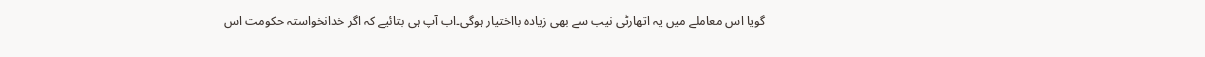گویا اس معاملے میں یہ اتھارٹی نیب سے بھی زیادہ بااختیار ہوگی۔اب آپ ہی بتائیے کہ اگر خدانخواستہ حکومت اس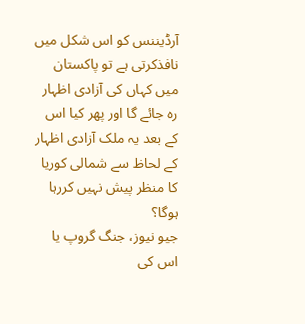آرڈیننس کو اس شکل میں نافذکرتی ہے تو پاکستان میں کہاں کی آزادی اظہار رہ جائے گا اور پھر کیا اس کے بعد یہ ملک آزادی اظہار کے لحاظ سے شمالی کوریا کا منظر پیش نہیں کررہا ہوگا؟
جیو نیوز، جنگ گروپ یا اس کی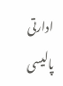ادارتی پالیسی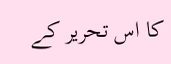کا اس تحریر کے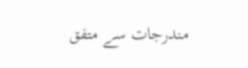مندرجات سے متفق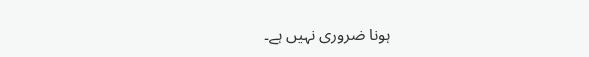ہونا ضروری نہیں ہے۔